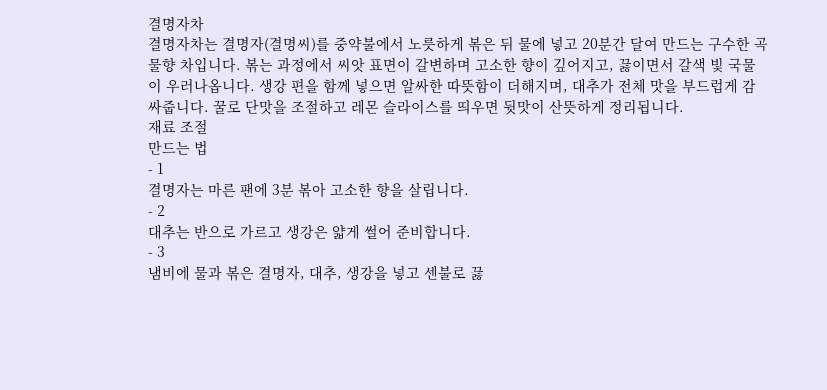결명자차
결명자차는 결명자(결명씨)를 중약불에서 노릇하게 볶은 뒤 물에 넣고 20분간 달여 만드는 구수한 곡물향 차입니다. 볶는 과정에서 씨앗 표면이 갈변하며 고소한 향이 깊어지고, 끓이면서 갈색 빛 국물이 우러나옵니다. 생강 편을 함께 넣으면 알싸한 따뜻함이 더해지며, 대추가 전체 맛을 부드럽게 감싸줍니다. 꿀로 단맛을 조절하고 레몬 슬라이스를 띄우면 뒷맛이 산뜻하게 정리됩니다.
재료 조절
만드는 법
- 1
결명자는 마른 팬에 3분 볶아 고소한 향을 살립니다.
- 2
대추는 반으로 가르고 생강은 얇게 썰어 준비합니다.
- 3
냄비에 물과 볶은 결명자, 대추, 생강을 넣고 센불로 끓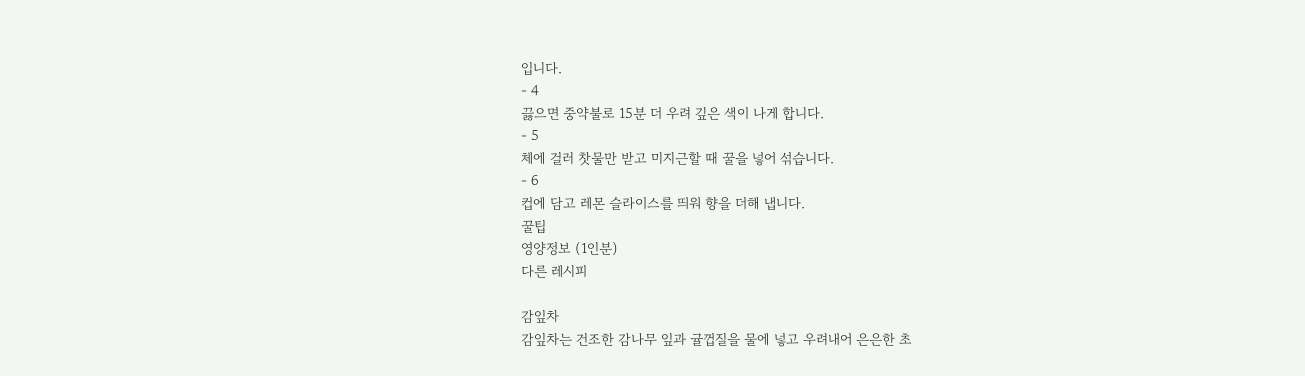입니다.
- 4
끓으면 중약불로 15분 더 우려 깊은 색이 나게 합니다.
- 5
체에 걸러 찻물만 받고 미지근할 때 꿀을 넣어 섞습니다.
- 6
컵에 담고 레몬 슬라이스를 띄워 향을 더해 냅니다.
꿀팁
영양정보 (1인분)
다른 레시피

감잎차
감잎차는 건조한 감나무 잎과 귤껍질을 물에 넣고 우려내어 은은한 초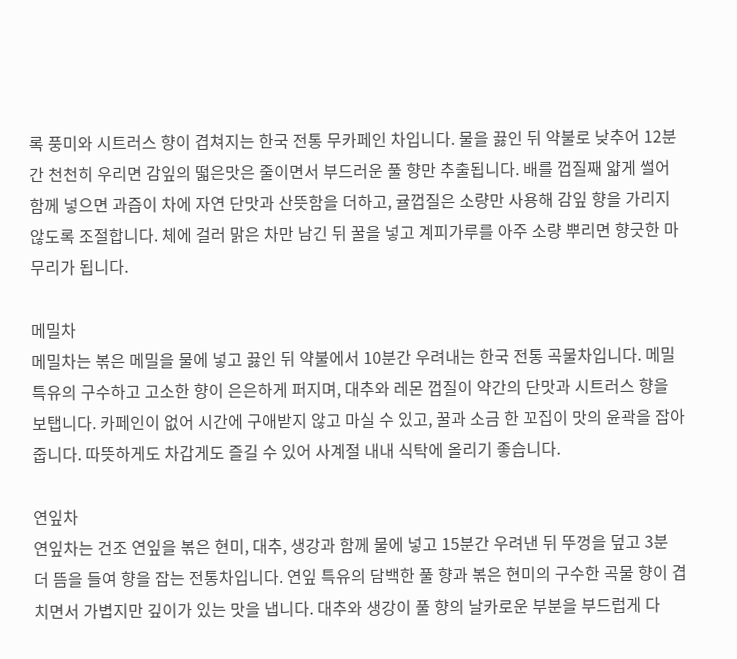록 풍미와 시트러스 향이 겹쳐지는 한국 전통 무카페인 차입니다. 물을 끓인 뒤 약불로 낮추어 12분간 천천히 우리면 감잎의 떫은맛은 줄이면서 부드러운 풀 향만 추출됩니다. 배를 껍질째 얇게 썰어 함께 넣으면 과즙이 차에 자연 단맛과 산뜻함을 더하고, 귤껍질은 소량만 사용해 감잎 향을 가리지 않도록 조절합니다. 체에 걸러 맑은 차만 남긴 뒤 꿀을 넣고 계피가루를 아주 소량 뿌리면 향긋한 마무리가 됩니다.

메밀차
메밀차는 볶은 메밀을 물에 넣고 끓인 뒤 약불에서 10분간 우려내는 한국 전통 곡물차입니다. 메밀 특유의 구수하고 고소한 향이 은은하게 퍼지며, 대추와 레몬 껍질이 약간의 단맛과 시트러스 향을 보탭니다. 카페인이 없어 시간에 구애받지 않고 마실 수 있고, 꿀과 소금 한 꼬집이 맛의 윤곽을 잡아줍니다. 따뜻하게도 차갑게도 즐길 수 있어 사계절 내내 식탁에 올리기 좋습니다.

연잎차
연잎차는 건조 연잎을 볶은 현미, 대추, 생강과 함께 물에 넣고 15분간 우려낸 뒤 뚜껑을 덮고 3분 더 뜸을 들여 향을 잡는 전통차입니다. 연잎 특유의 담백한 풀 향과 볶은 현미의 구수한 곡물 향이 겹치면서 가볍지만 깊이가 있는 맛을 냅니다. 대추와 생강이 풀 향의 날카로운 부분을 부드럽게 다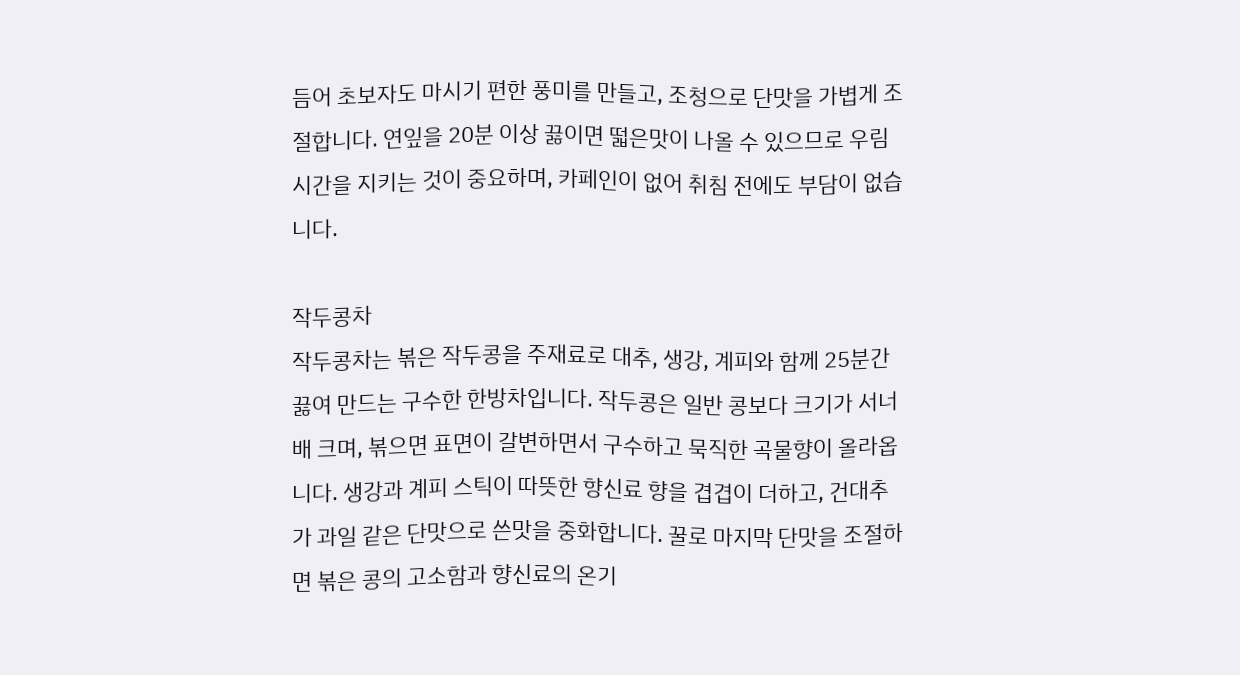듬어 초보자도 마시기 편한 풍미를 만들고, 조청으로 단맛을 가볍게 조절합니다. 연잎을 20분 이상 끓이면 떫은맛이 나올 수 있으므로 우림 시간을 지키는 것이 중요하며, 카페인이 없어 취침 전에도 부담이 없습니다.

작두콩차
작두콩차는 볶은 작두콩을 주재료로 대추, 생강, 계피와 함께 25분간 끓여 만드는 구수한 한방차입니다. 작두콩은 일반 콩보다 크기가 서너 배 크며, 볶으면 표면이 갈변하면서 구수하고 묵직한 곡물향이 올라옵니다. 생강과 계피 스틱이 따뜻한 향신료 향을 겹겹이 더하고, 건대추가 과일 같은 단맛으로 쓴맛을 중화합니다. 꿀로 마지막 단맛을 조절하면 볶은 콩의 고소함과 향신료의 온기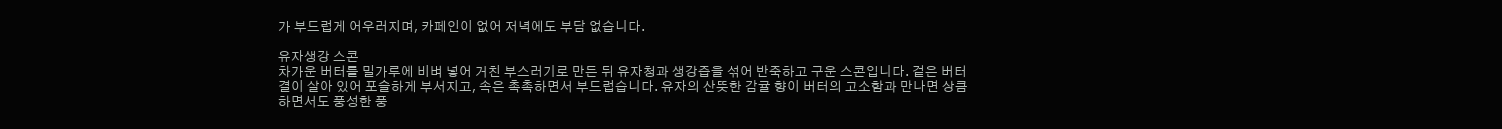가 부드럽게 어우러지며, 카페인이 없어 저녁에도 부담 없습니다.

유자생강 스콘
차가운 버터를 밀가루에 비벼 넣어 거친 부스러기로 만든 뒤 유자청과 생강즙을 섞어 반죽하고 구운 스콘입니다. 겉은 버터 결이 살아 있어 포슬하게 부서지고, 속은 촉촉하면서 부드럽습니다. 유자의 산뜻한 감귤 향이 버터의 고소함과 만나면 상큼하면서도 풍성한 풍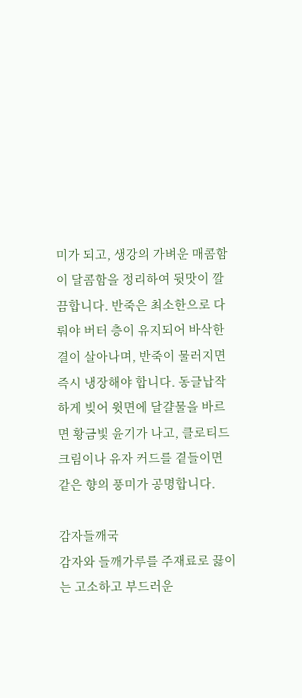미가 되고, 생강의 가벼운 매콤함이 달콤함을 정리하여 뒷맛이 깔끔합니다. 반죽은 최소한으로 다뤄야 버터 층이 유지되어 바삭한 결이 살아나며, 반죽이 물러지면 즉시 냉장해야 합니다. 동글납작하게 빚어 윗면에 달걀물을 바르면 황금빛 윤기가 나고, 클로티드 크림이나 유자 커드를 곁들이면 같은 향의 풍미가 공명합니다.

감자들깨국
감자와 들깨가루를 주재료로 끓이는 고소하고 부드러운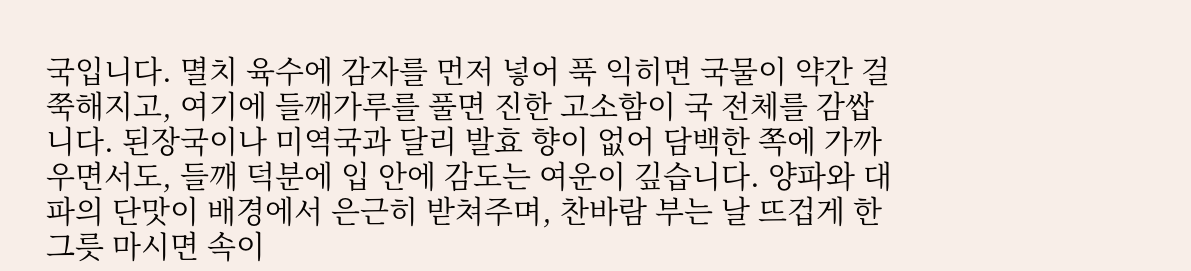국입니다. 멸치 육수에 감자를 먼저 넣어 푹 익히면 국물이 약간 걸쭉해지고, 여기에 들깨가루를 풀면 진한 고소함이 국 전체를 감쌉니다. 된장국이나 미역국과 달리 발효 향이 없어 담백한 쪽에 가까우면서도, 들깨 덕분에 입 안에 감도는 여운이 깊습니다. 양파와 대파의 단맛이 배경에서 은근히 받쳐주며, 찬바람 부는 날 뜨겁게 한 그릇 마시면 속이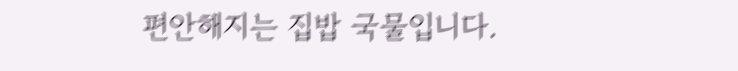편안해지는 집밥 국물입니다.